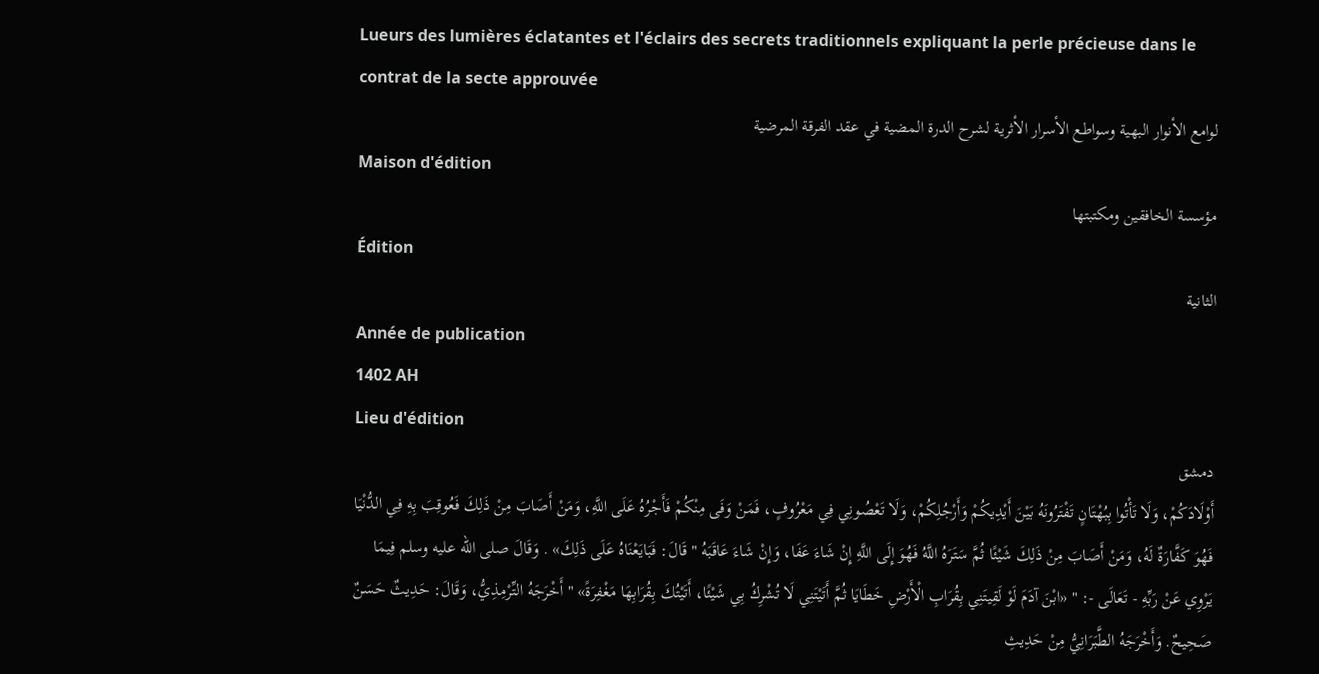Lueurs des lumières éclatantes et l'éclairs des secrets traditionnels expliquant la perle précieuse dans le contrat de la secte approuvée
لوامع الأنوار البهية وسواطع الأسرار الأثرية لشرح الدرة المضية في عقد الفرقة المرضية
Maison d'édition
مؤسسة الخافقين ومكتبتها
Édition
الثانية
Année de publication
1402 AH
Lieu d'édition
دمشق
أَوْلَادَكُمْ، وَلَا تَأْتُوا بِبُهْتَانٍ تَفْتَرُونَهُ بَيْنَ أَيْدِيكُمْ وَأَرْجُلِكُمْ، وَلَا تَعْصُونِي فِي مَعْرُوفٍ، فَمَنْ وَفَى مِنْكُمْ فَأَجْرُهُ عَلَى اللَّهِ، وَمَنْ أَصَابَ مِنْ ذَلِكَ فَعُوقِبَ بِهِ فِي الدُّنْيَا فَهُوَ كَفَّارَةٌ لَهُ، وَمَنْ أَصَابَ مِنْ ذَلِكَ شَيْئًا ثُمَّ سَتَرَهُ اللَّهُ فَهُوَ إِلَى اللَّهِ إِنْ شَاءَ عَفَا، وَإِنْ شَاءَ عَاقَبَهُ " قَالَ: فَبَايَعْنَاهُ عَلَى ذَلِكَ» . وَقَالَ صلى الله عليه وسلم فِيمَا يَرْوِي عَنْ رَبِّهِ - تَعَالَى -: " «ابْنَ آدَمَ لَوْ لَقِيتَنِي بِقُرَابِ الْأَرْضِ خَطَايَا ثُمَّ أَتَيْتَنِي لَا تُشْرِكُ بِي شَيْئًا، أَتَيْتُكَ بِقُرَابِهَا مَغْفِرَةً» " أَخْرَجَهُ التِّرْمِذِيُّ، وَقَالَ: حَدِيثٌ حَسَنٌ صَحِيحٌ. وَأَخْرَجَهُ الطَّبَرَانِيُّ مِنْ حَدِيثِ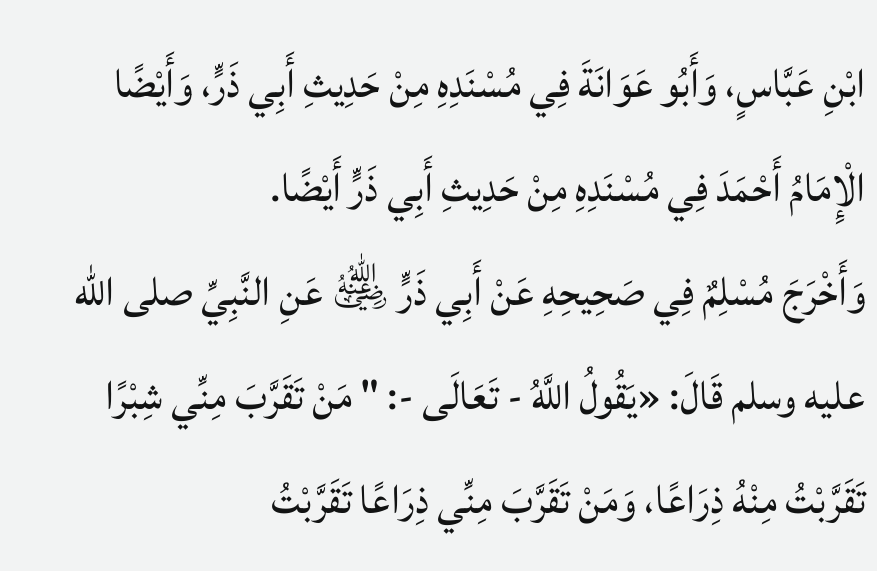ابْنِ عَبَّاسٍ، وَأَبُو عَوَانَةَ فِي مُسْنَدِهِ مِنْ حَدِيثِ أَبِي ذَرٍّ، وَأَيْضًا الْإِمَامُ أَحْمَدَ فِي مُسْنَدِهِ مِنْ حَدِيثِ أَبِي ذَرٍّ أَيْضًا.
وَأَخْرَجَ مُسْلِمٌ فِي صَحِيحِهِ عَنْ أَبِي ذَرٍّ ﵁ عَنِ النَّبِيِّ صلى الله عليه وسلم قَالَ: «يَقُولُ اللَّهُ - تَعَالَى -: " مَنْ تَقَرَّبَ مِنِّي شِبْرًا تَقَرَّبْتُ مِنْهُ ذِرَاعًا، وَمَنْ تَقَرَّبَ مِنِّي ذِرَاعًا تَقَرَّبْتُ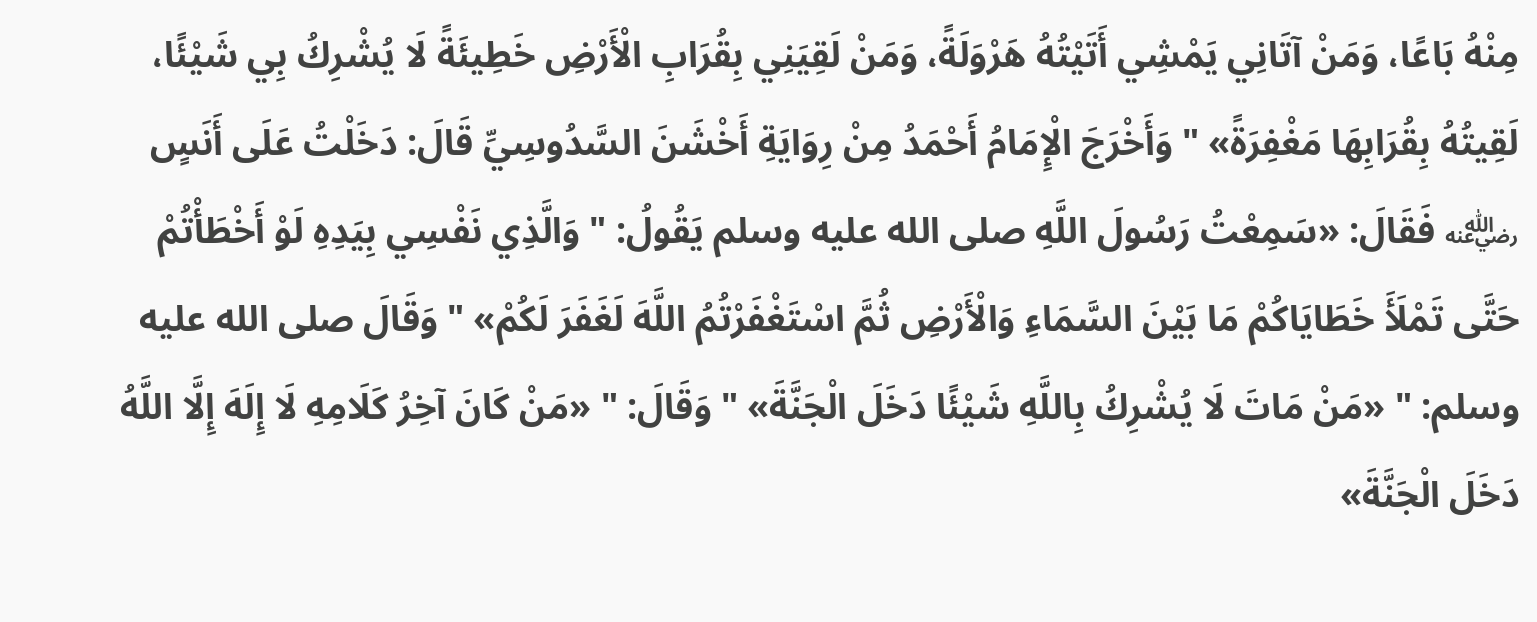مِنْهُ بَاعًا، وَمَنْ آتَانِي يَمْشِي أَتَيْتُهُ هَرْوَلَةً، وَمَنْ لَقِيَنِي بِقُرَابِ الْأَرْضِ خَطِيئَةً لَا يُشْرِكُ بِي شَيْئًا، لَقِيتُهُ بِقُرَابِهَا مَغْفِرَةً» " وَأَخْرَجَ الْإِمَامُ أَحْمَدُ مِنْ رِوَايَةِ أَخْشَنَ السَّدُوسِيِّ قَالَ: دَخَلْتُ عَلَى أَنَسٍ ﵁ فَقَالَ: «سَمِعْتُ رَسُولَ اللَّهِ صلى الله عليه وسلم يَقُولُ: " وَالَّذِي نَفْسِي بِيَدِهِ لَوْ أَخْطَأْتُمْ حَتَّى تَمْلَأَ خَطَايَاكُمْ مَا بَيْنَ السَّمَاءِ وَالْأَرْضِ ثُمَّ اسْتَغْفَرْتُمُ اللَّهَ لَغَفَرَ لَكُمْ» " وَقَالَ صلى الله عليه وسلم: " «مَنْ مَاتَ لَا يُشْرِكُ بِاللَّهِ شَيْئًا دَخَلَ الْجَنَّةَ» " وَقَالَ: " «مَنْ كَانَ آخِرُ كَلَامِهِ لَا إِلَهَ إِلَّا اللَّهُ دَخَلَ الْجَنَّةَ»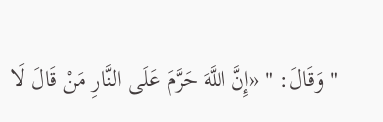" وَقَالَ: " «إِنَّ اللَّهَ حَرَّمَ عَلَى النَّارِ مَنْ قَالَ لَا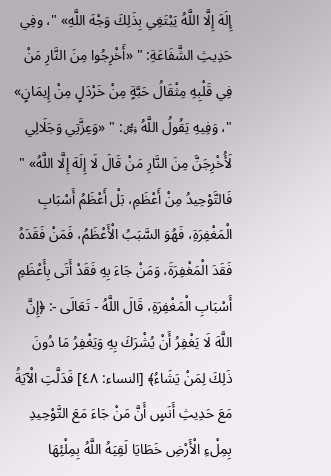إِلَهَ إِلَّا اللَّهُ يَبْتَغِي بِذَلِكَ وَجْهَ اللَّهِ» "، وفِي حَدِيثِ الشَّفَاعَةِ: " «أَخْرِجُوا مِنَ النَّارِ مَنْ فِي قَلْبِهِ مِثْقَالُ حَبَّةٍ مِنْ خَرْدَلٍ مِنْ إِيمَانٍ» "، وَفِيهِ يَقُولُ اللَّهُ ﷿: " «وَعِزَّتِي وَجَلَالِي لَأُخْرِجَنَّ مِنَ النَّارِ مَنْ قَالَ لَا إِلَهَ إِلَّا اللَّهُ» " فَالتَّوْحِيدُ مِنْ أَعْظَمِ، بَلْ أَعْظَمُ أَسْبَابِ الْمَغْفِرَةِ، فَهُوَ السَّبَبُ الْأَعْظَمُ، فَمَنْ فَقَدَهُ فَقَدَ الْمَغْفِرَةَ، وَمَنْ جَاءَ بِهِ فَقَدْ أَتَى بِأَعْظَمِ أَسْبَابِ الْمَغْفِرَةِ، قَالَ اللَّهُ - تَعَالَى -: ﴿إِنَّ اللَّهَ لَا يَغْفِرُ أَنْ يُشْرَكَ بِهِ وَيَغْفِرُ مَا دُونَ ذَلِكَ لِمَنْ يَشَاءُ﴾ [النساء: ٤٨] فَدَلَّتِ الْآيَةُ مَعَ حَدِيثِ أَنَسٍ أَنَّ مَنْ جَاءَ مَعَ التَّوْحِيدِ بِمِلْءِ الْأَرْضِ خَطَايَا لَقِيَهُ اللَّهُ بِمِلْئِهَا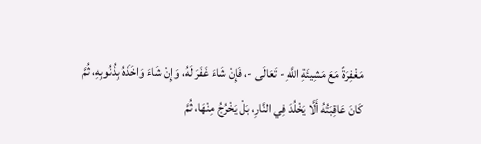مَغْفِرَةً مَعَ مَشِيئَةِ اللَّهِ - تَعَالَى -، فَإِنْ شَاءَ غَفَرَ لَهُ، وَإِنْ شَاءَ وَاخَذَهُ بِذُنُوبِهِ، ثُمَّ كَانَ عَاقِبَتُهُ أَلَّا يَخْلُدَ فِي النَّارِ، بَلْ يَخْرُجُ مِنْهَا، ثُمَّ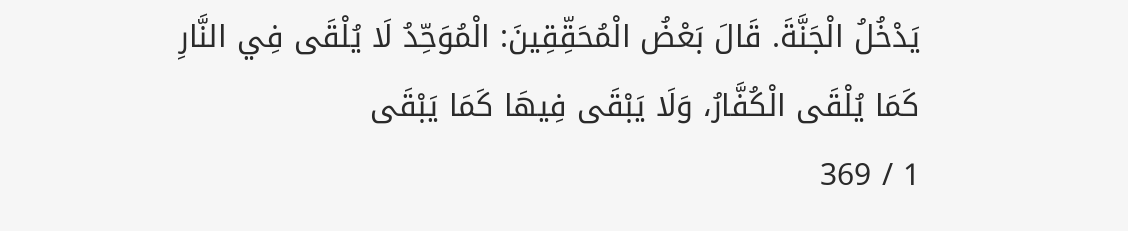يَدْخُلُ الْجَنَّةَ. قَالَ بَعْضُ الْمُحَقِّقِينَ: الْمُوَحِّدُ لَا يُلْقَى فِي النَّارِ كَمَا يُلْقَى الْكُفَّارُ، وَلَا يَبْقَى فِيهَا كَمَا يَبْقَى
1 / 369